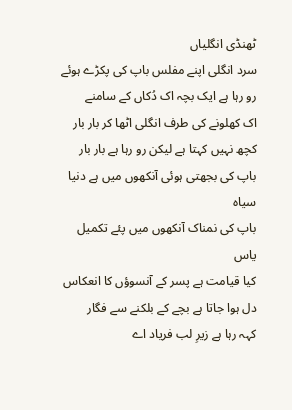ٹھنڈی انگلیاں
سرد انگلی اپنے مفلس باپ کی پکڑے ہوئے
رو رہا ہے ایک بچہ اک دُکاں کے سامنے
اک کھلونے کی طرف انگلی اٹھا کر بار بار
کچھ نہیں کہتا ہے لیکن رو رہا ہے بار بار
باپ کی بجھتی ہوئی آنکھوں میں ہے دنیا سیاہ
باپ کی نمناک آنکھوں میں پئے تکمیل یاس
کیا قیامت ہے پسر کے آنسوؤں کا انعکاس
دل ہوا جاتا ہے بچے کے بلکنے سے فگار
کہہ رہا ہے زیرِ لب فریاد اے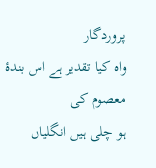پروردگار
واہ کیا تقدیر ہے اس بندۂ معصوم کی
ہو چلی ہیں انگلیاں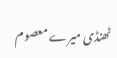ٹھنڈی میرے معصوم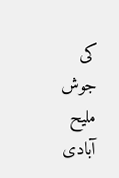کی
جوش ملیح آبادی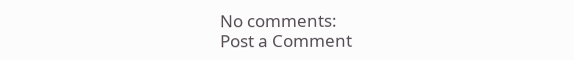No comments:
Post a Comment